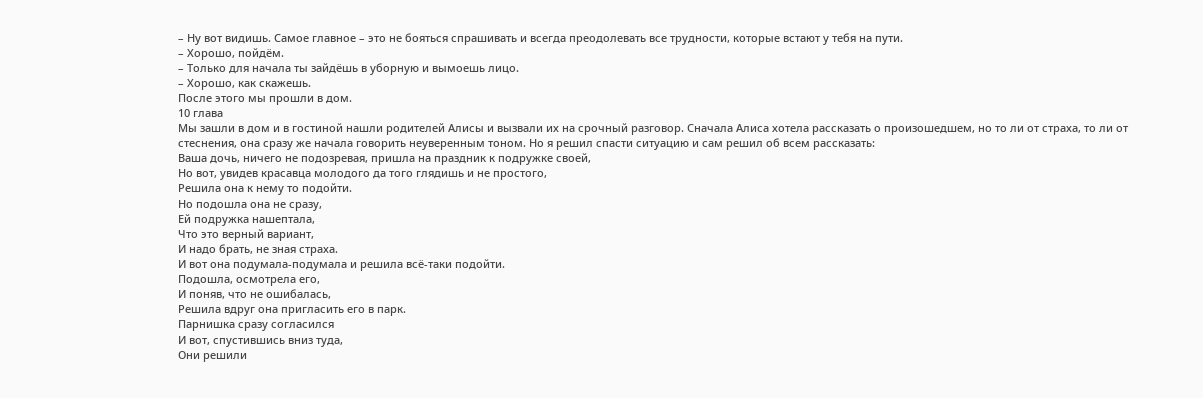– Ну вот видишь. Самое главное – это не бояться спрашивать и всегда преодолевать все трудности, которые встают у тебя на пути.
– Хорошо, пойдём.
– Только для начала ты зайдёшь в уборную и вымоешь лицо.
– Хорошо, как скажешь.
После этого мы прошли в дом.
10 глава
Мы зашли в дом и в гостиной нашли родителей Алисы и вызвали их на срочный разговор. Сначала Алиса хотела рассказать о произошедшем, но то ли от страха, то ли от стеснения, она сразу же начала говорить неуверенным тоном. Но я решил спасти ситуацию и сам решил об всем рассказать:
Ваша дочь, ничего не подозревая, пришла на праздник к подружке своей,
Но вот, увидев красавца молодого да того глядишь и не простого,
Решила она к нему то подойти.
Но подошла она не сразу,
Ей подружка нашептала,
Что это верный вариант,
И надо брать, не зная страха.
И вот она подумала-подумала и решила всё-таки подойти.
Подошла, осмотрела его,
И поняв, что не ошибалась,
Решила вдруг она пригласить его в парк.
Парнишка сразу согласился
И вот, спустившись вниз туда,
Они решили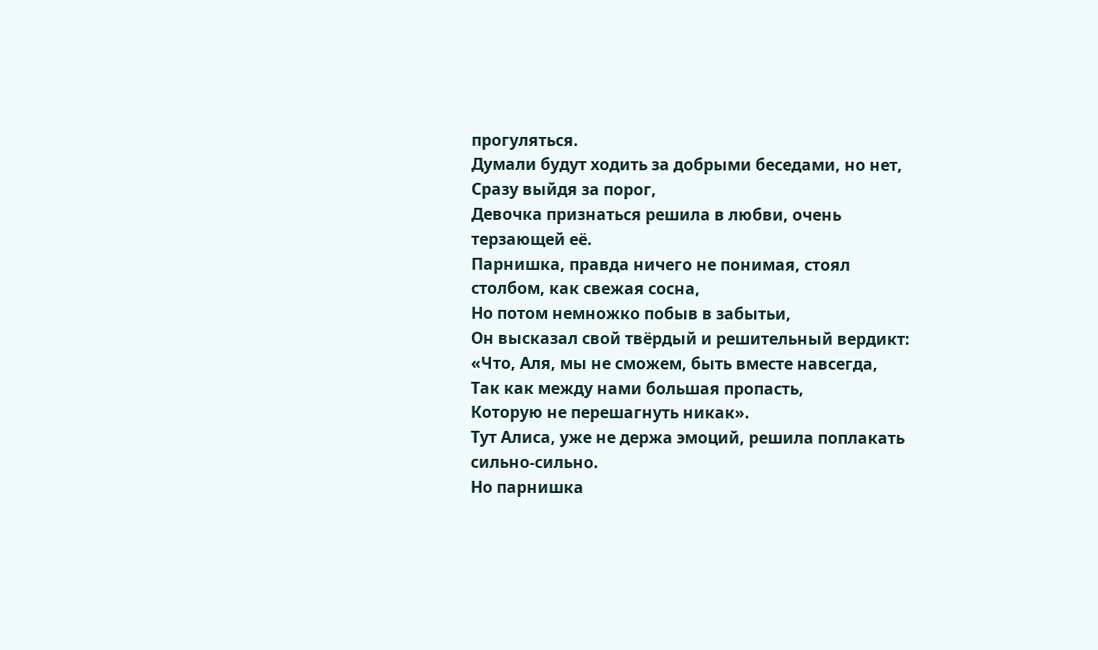прогуляться.
Думали будут ходить за добрыми беседами, но нет,
Сразу выйдя за порог,
Девочка признаться решила в любви, очень терзающей её.
Парнишка, правда ничего не понимая, стоял столбом, как свежая сосна,
Но потом немножко побыв в забытьи,
Он высказал свой твёрдый и решительный вердикт:
«Что, Аля, мы не сможем, быть вместе навсегда,
Так как между нами большая пропасть,
Которую не перешагнуть никак».
Тут Алиса, уже не держа эмоций, решила поплакать сильно-сильно.
Но парнишка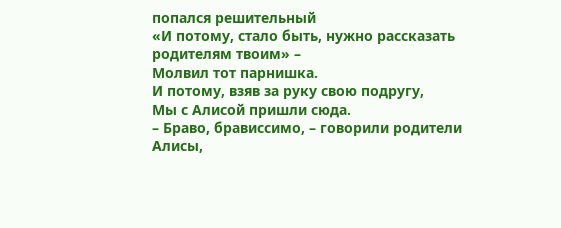попался решительный
«И потому, стало быть, нужно рассказать родителям твоим» –
Молвил тот парнишка.
И потому, взяв за руку свою подругу,
Мы с Алисой пришли сюда.
– Браво, брависсимо, – говорили родители Алисы,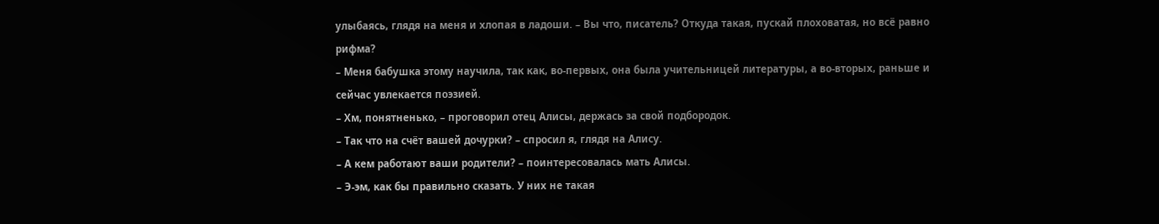улыбаясь, глядя на меня и хлопая в ладоши. – Вы что, писатель? Откуда такая, пускай плоховатая, но всё равно рифма?
– Меня бабушка этому научила, так как, во-первых, она была учительницей литературы, а во-вторых, раньше и сейчас увлекается поэзией.
– Хм, понятненько, – проговорил отец Алисы, держась за свой подбородок.
– Так что на счёт вашей дочурки? – спросил я, глядя на Алису.
– А кем работают ваши родители? – поинтересовалась мать Алисы.
– Э-эм, как бы правильно сказать. У них не такая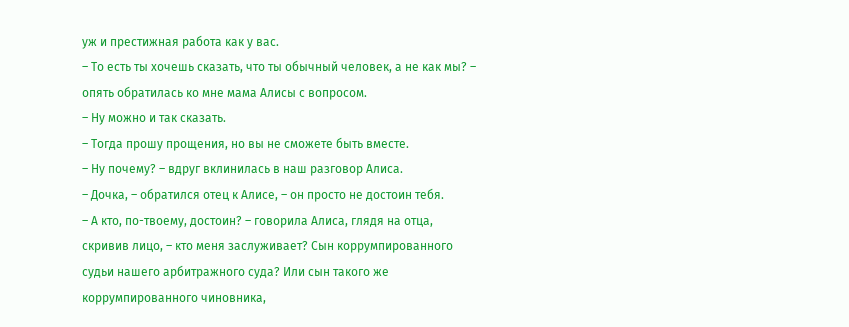уж и престижная работа как у вас.
– То есть ты хочешь сказать, что ты обычный человек, а не как мы? – опять обратилась ко мне мама Алисы с вопросом.
– Ну можно и так сказать.
– Тогда прошу прощения, но вы не сможете быть вместе.
– Ну почему? – вдруг вклинилась в наш разговор Алиса.
– Дочка, – обратился отец к Алисе, – он просто не достоин тебя.
– А кто, по-твоему, достоин? – говорила Алиса, глядя на отца, скривив лицо, – кто меня заслуживает? Сын коррумпированного судьи нашего арбитражного суда? Или сын такого же коррумпированного чиновника,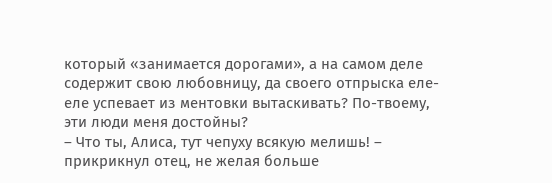который «занимается дорогами», а на самом деле содержит свою любовницу, да своего отпрыска еле-еле успевает из ментовки вытаскивать? По-твоему, эти люди меня достойны?
– Что ты, Алиса, тут чепуху всякую мелишь! – прикрикнул отец, не желая больше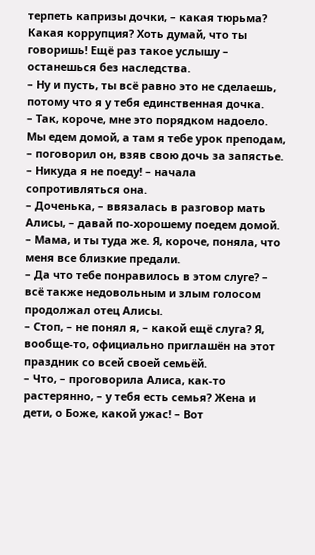терпеть капризы дочки, – какая тюрьма? Какая коррупция? Хоть думай, что ты говоришь! Ещё раз такое услышу – останешься без наследства.
– Ну и пусть, ты всё равно это не сделаешь, потому что я у тебя единственная дочка.
– Так, короче, мне это порядком надоело. Мы едем домой, а там я тебе урок преподам, – поговорил он, взяв свою дочь за запястье.
– Никуда я не поеду! – начала сопротивляться она.
– Доченька, – ввязалась в разговор мать Алисы, – давай по-хорошему поедем домой.
– Мама, и ты туда же. Я, короче, поняла, что меня все близкие предали.
– Да что тебе понравилось в этом слуге? – всё также недовольным и злым голосом продолжал отец Алисы.
– Стоп, – не понял я, – какой ещё слуга? Я, вообще-то, официально приглашён на этот праздник со всей своей семьёй.
– Что, – проговорила Алиса, как-то растерянно, – у тебя есть семья? Жена и дети, о Боже, какой ужас! – Вот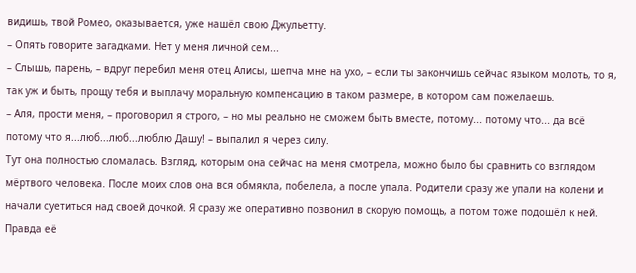видишь, твой Ромео, оказывается, уже нашёл свою Джульетту.
– Опять говорите загадками. Нет у меня личной сем...
– Слышь, парень, – вдруг перебил меня отец Алисы, шепча мне на ухо, – если ты закончишь сейчас языком молоть, то я, так уж и быть, прощу тебя и выплачу моральную компенсацию в таком размере, в котором сам пожелаешь.
– Аля, прости меня, – проговорил я строго, – но мы реально не сможем быть вместе, потому... потому что... да всё потому что я...люб...люб...люблю Дашу! – выпалил я через силу.
Тут она полностью сломалась. Взгляд, которым она сейчас на меня смотрела, можно было бы сравнить со взглядом мёртвого человека. После моих слов она вся обмякла, побелела, а после упала. Родители сразу же упали на колени и начали суетиться над своей дочкой. Я сразу же оперативно позвонил в скорую помощь, а потом тоже подошёл к ней. Правда её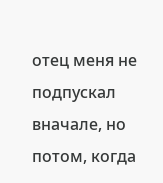отец меня не подпускал вначале, но потом, когда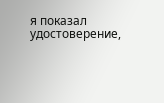я показал удостоверение,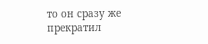то он сразу же прекратил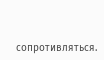сопротивляться.